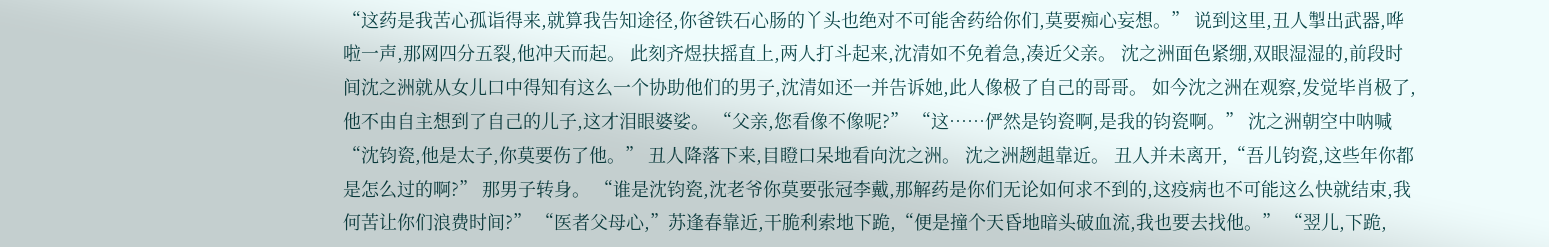“这药是我苦心孤诣得来,就算我告知途径,你爸铁石心肠的丫头也绝对不可能舍药给你们,莫要痴心妄想。” 说到这里,丑人掣出武器,哗啦一声,那网四分五裂,他冲天而起。 此刻齐煜扶摇直上,两人打斗起来,沈清如不免着急,凑近父亲。 沈之洲面色紧绷,双眼湿湿的,前段时间沈之洲就从女儿口中得知有这么一个协助他们的男子,沈清如还一并告诉她,此人像极了自己的哥哥。 如今沈之洲在观察,发觉毕肖极了,他不由自主想到了自己的儿子,这才泪眼婆娑。 “父亲,您看像不像呢?” “这……俨然是钧瓷啊,是我的钧瓷啊。” 沈之洲朝空中呐喊“沈钧瓷,他是太子,你莫要伤了他。” 丑人降落下来,目瞪口呆地看向沈之洲。 沈之洲趔趄靠近。 丑人并未离开,“吾儿钧瓷,这些年你都是怎么过的啊?” 那男子转身。 “谁是沈钧瓷,沈老爷你莫要张冠李戴,那解药是你们无论如何求不到的,这疫病也不可能这么快就结束,我何苦让你们浪费时间?” “医者父母心,”苏逢春靠近,干脆利索地下跪,“便是撞个天昏地暗头破血流,我也要去找他。” “翌儿,下跪,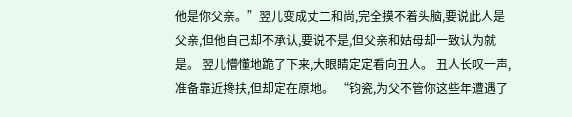他是你父亲。”翌儿变成丈二和尚,完全摸不着头脑,要说此人是父亲,但他自己却不承认,要说不是,但父亲和姑母却一致认为就是。 翌儿懵懂地跪了下来,大眼睛定定看向丑人。 丑人长叹一声,准备靠近搀扶,但却定在原地。 “钧瓷,为父不管你这些年遭遇了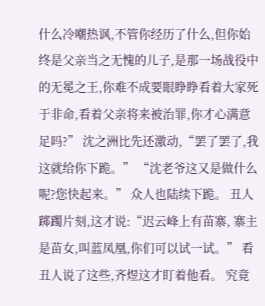什么冷嘲热讽,不管你经历了什么,但你始终是父亲当之无愧的儿子,是那一场战役中的无冕之王,你难不成要眼睁睁看着大家死于非命,看着父亲将来被治罪,你才心满意足吗?” 沈之洲比先还激动,“罢了罢了,我这就给你下跪。” “沈老爷这又是做什么呢?您快起来。” 众人也陆续下跪。 丑人踯躅片刻,这才说:“迟云峰上有苗寨, 寨主是苗女,叫蓝凤凰,你们可以试一试。” 看丑人说了这些,齐煜这才盯着他看。 究竟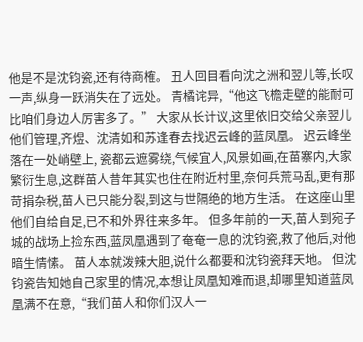他是不是沈钧瓷,还有待商榷。 丑人回目看向沈之洲和翌儿等,长叹一声,纵身一跃消失在了远处。 青橘诧异,“他这飞檐走壁的能耐可比咱们身边人厉害多了。” 大家从长计议,这里依旧交给父亲翌儿他们管理,齐煜、沈清如和苏逢春去找迟云峰的蓝凤凰。 迟云峰坐落在一处峭壁上, 瓷都云遮雾绕,气候宜人,风景如画,在苗寨内,大家繁衍生息,这群苗人昔年其实也住在附近村里,奈何兵荒马乱,更有那苛捐杂税,苗人已只能分裂,到这与世隔绝的地方生活。 在这座山里他们自给自足,已不和外界往来多年。 但多年前的一天,苗人到宛子城的战场上捡东西,蓝凤凰遇到了奄奄一息的沈钧瓷,救了他后,对他暗生情愫。 苗人本就泼辣大胆,说什么都要和沈钧瓷拜天地。 但沈钧瓷告知她自己家里的情况,本想让凤凰知难而退,却哪里知道蓝凤凰满不在意,“我们苗人和你们汉人一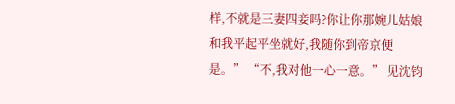样,不就是三妻四妾吗?你让你那婉儿姑娘和我平起平坐就好,我随你到帝京便是。” “不,我对他一心一意。” 见沈钧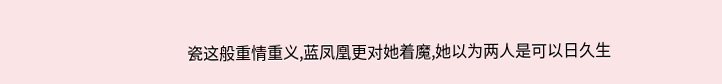瓷这般重情重义,蓝凤凰更对她着魔,她以为两人是可以日久生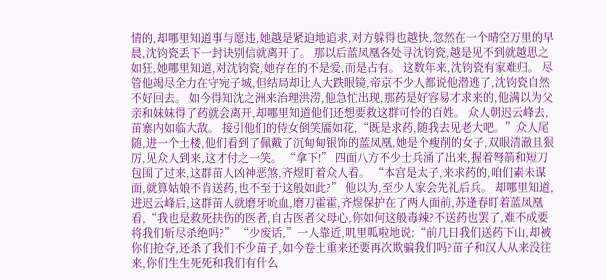情的,却哪里知道事与愿违,她越是紧迫地追求,对方躲得也越快,忽然在一个晴空万里的早晨,沈钧瓷丢下一封诀别信就离开了。 那以后蓝凤凰各处寻沈钧瓷,越是见不到就越思之如狂,她哪里知道,对沈钧瓷,她存在的不是爱,而是占有。 这数年来,沈钧瓷有家难归。 尽管他竭尽全力在守宛子城,但结局却让人大跌眼镜,帝京不少人都说他潜逃了,沈钧瓷自然不好回去。 如今得知沈之洲来治理洪涝,他急忙出现,那药是好容易才求来的,他满以为父亲和妹妹得了药就会离开,却哪里知道他们还想要救这群可怜的百姓。 众人朝迟云峰去,苗寨内如临大敌。 接引他们的侍女倒笑靥如花,“既是求药,随我去见老大吧。”众人尾随,进一个土楼,他们看到了佩戴了沉甸甸银饰的蓝凤凰,她是个瘦削的女子,双眼清澈且狠厉,见众人到来,这才付之一笑。 “拿下!” 四面八方不少士兵涌了出来,握着弩箭和短刀包围了过来,这群苗人凶神恶煞,齐煜盯着众人看。 “本宫是太子,来求药的,咱们素未谋面,就算姑娘不肯送药,也不至于这般如此?” 他以为,至少人家会先礼后兵。 却哪里知道,进迟云峰后,这群苗人就磨牙吮血,磨刀霍霍,齐煜保护在了两人面前,苏逢春盯着蓝凤凰看,“我也是救死扶伤的医者,自古医者父母心,你如何这般毒辣?不送药也罢了,难不成要将我们斩尽杀绝吗?” “少废话,”一人靠近,叽里呱啦地说:“前几日我们送药下山,却被你们抢夺,还杀了我们不少苗子,如今卷土重来还要再次欺骗我们吗?苗子和汉人从来没往来,你们生生死死和我们有什么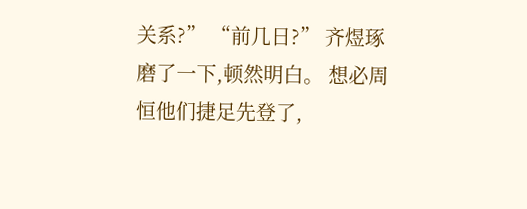关系?” “前几日?” 齐煜琢磨了一下,顿然明白。 想必周恒他们捷足先登了,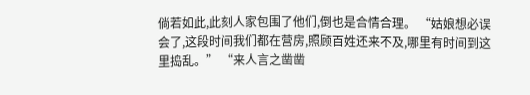倘若如此,此刻人家包围了他们,倒也是合情合理。 “姑娘想必误会了,这段时间我们都在营房,照顾百姓还来不及,哪里有时间到这里捣乱。” “来人言之凿凿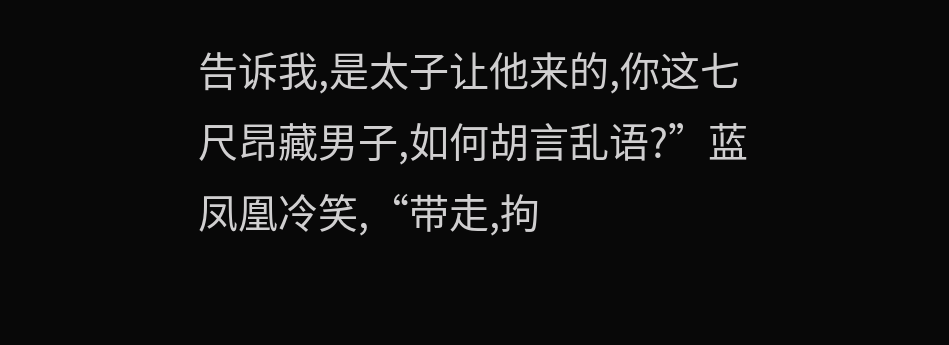告诉我,是太子让他来的,你这七尺昂藏男子,如何胡言乱语?”蓝凤凰冷笑,“带走,拘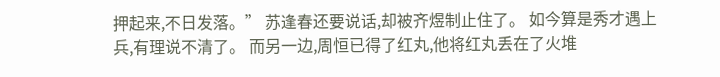押起来,不日发落。” 苏逢春还要说话,却被齐煜制止住了。 如今算是秀才遇上兵,有理说不清了。 而另一边,周恒已得了红丸,他将红丸丢在了火堆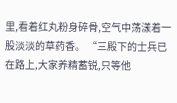里,看着红丸粉身碎骨,空气中荡漾着一股淡淡的草药香。 “三殿下的士兵已在路上,大家养精蓄锐,只等他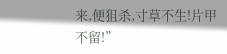来,便狙杀,寸草不生!片甲不留!”